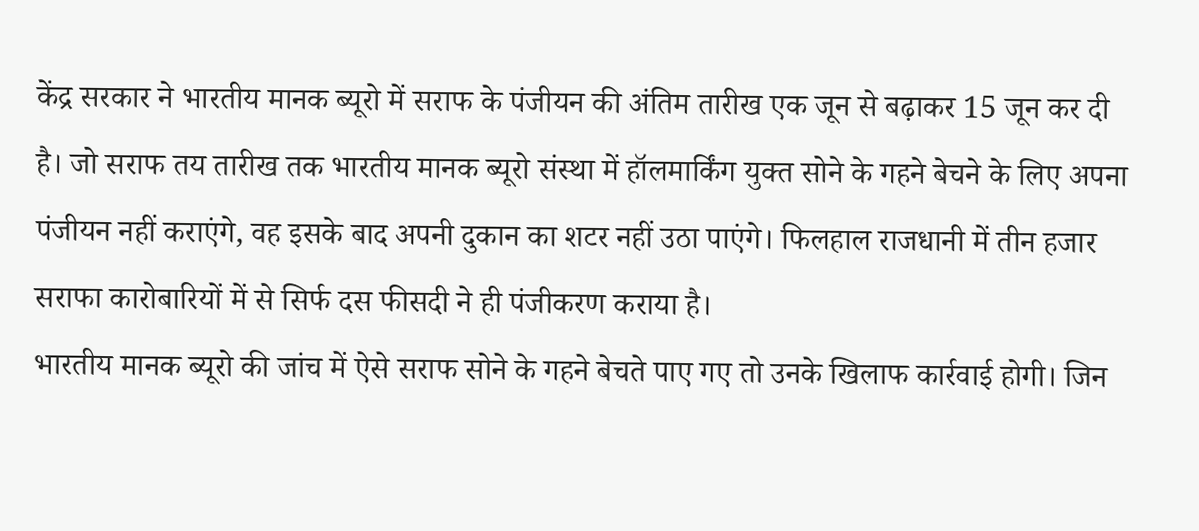केंद्र सरकार ने भारतीय मानक ब्यूरो में सराफ के पंजीयन की अंतिम तारीख एक जून से बढ़ाकर 15 जून कर दी है। जो सराफ तय तारीख तक भारतीय मानक ब्यूरो संस्था में हॉलमार्किंग युक्त सोने के गहने बेचने के लिए अपना पंजीयन नहीं कराएंगे, वह इसके बाद अपनी दुकान का शटर नहीं उठा पाएंगे। फिलहाल राजधानी में तीन हजार सराफा कारोबारियों में से सिर्फ दस फीसदी ने ही पंजीकरण कराया है।
भारतीय मानक ब्यूरो की जांच में ऐसे सराफ सोने के गहने बेचते पाए गए तो उनके खिलाफ कार्रवाई होगी। जिन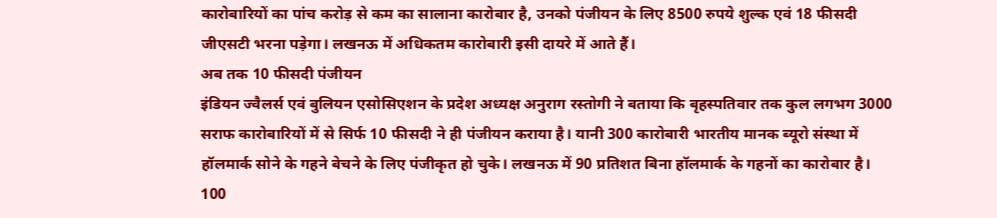कारोबारियों का पांच करोड़ से कम का सालाना कारोबार है, उनको पंजीयन के लिए 8500 रुपये शुल्क एवं 18 फीसदी जीएसटी भरना पड़ेगा। लखनऊ में अधिकतम कारोबारी इसी दायरे में आते हैं।
अब तक 10 फीसदी पंजीयन
इंडियन ज्वैलर्स एवं बुलियन एसोसिएशन के प्रदेश अध्यक्ष अनुराग रस्तोगी ने बताया कि बृहस्पतिवार तक कुल लगभग 3000 सराफ कारोबारियों में से सिर्फ 10 फीसदी ने ही पंजीयन कराया है। यानी 300 कारोबारी भारतीय मानक ब्यूरो संस्था में हॉलमार्क सोने के गहने बेचने के लिए पंजीकृत हो चुके। लखनऊ में 90 प्रतिशत बिना हॉलमार्क के गहनों का कारोबार है।
100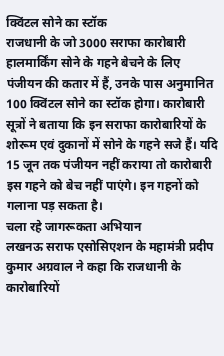क्विंटल सोने का स्टॉक
राजधानी के जो 3000 सराफा कारोबारी हालमार्किंग सोने के गहने बेचने के लिए पंजीयन की कतार में हैं, उनके पास अनुमानित 100 क्विंटल सोने का स्टॉक होगा। कारोबारी सूत्रों ने बताया कि इन सराफा कारोबारियों के शोरूम एवं दुकानों में सोने के गहने सजे हैं। यदि 15 जून तक पंजीयन नहीं कराया तो कारोबारी इस गहने को बेच नहीं पाएंगे। इन गहनों को गलाना पड़ सकता है।
चला रहे जागरूकता अभियान
लखनऊ सराफ एसोसिएशन के महामंत्री प्रदीप कुमार अग्रवाल ने कहा कि राजधानी के कारोबारियों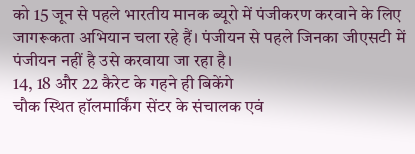को 15 जून से पहले भारतीय मानक ब्यूरो में पंजीकरण करवाने के लिए जागरूकता अभियान चला रहे हैं। पंजीयन से पहले जिनका जीएसटी में पंजीयन नहीं है उसे करवाया जा रहा है।
14, 18 और 22 कैरेट के गहने ही बिकेंगे
चौक स्थित हॉलमार्किंग सेंटर के संचालक एवं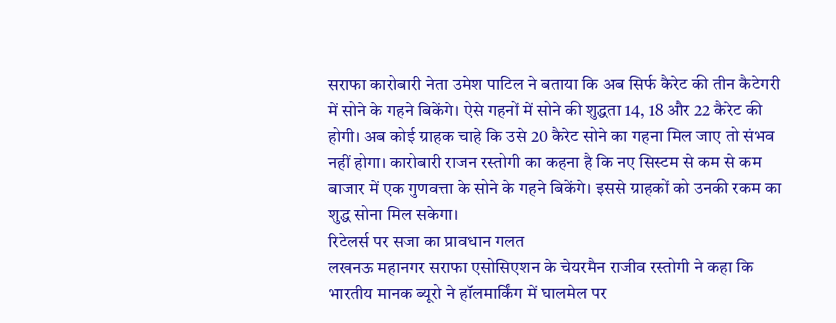सराफा कारोबारी नेता उमेश पाटिल ने बताया कि अब सिर्फ कैरेट की तीन कैटेगरी में सोने के गहने बिकेंगे। ऐसे गहनों में सोने की शुद्धता 14, 18 और 22 कैरेट की होगी। अब कोई ग्राहक चाहे कि उसे 20 कैरेट सोने का गहना मिल जाए तो संभव नहीं होगा। कारोबारी राजन रस्तोगी का कहना है कि नए सिस्टम से कम से कम बाजार में एक गुणवत्ता के सोने के गहने बिकेंगे। इससे ग्राहकों को उनकी रकम का शुद्ध सोना मिल सकेगा।
रिटेलर्स पर सजा का प्रावधान गलत
लखनऊ महानगर सराफा एसोसिएशन के चेयरमैन राजीव रस्तोगी ने कहा कि भारतीय मानक ब्यूरो ने हॉलमार्किंग में घालमेल पर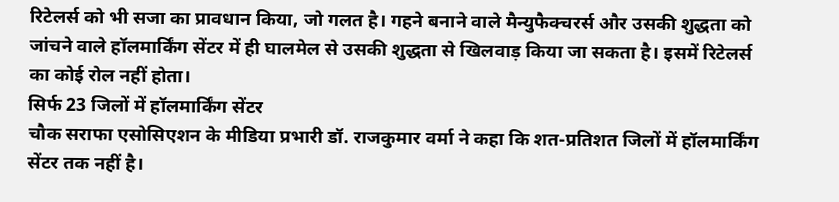रिटेलर्स को भी सजा का प्रावधान किया, जो गलत है। गहने बनाने वाले मैन्युफैक्चरर्स और उसकी शुद्धता को जांचने वाले हॉलमार्किंग सेंटर में ही घालमेल से उसकी शुद्धता से खिलवाड़ किया जा सकता है। इसमें रिटेलर्स का कोई रोल नहीं होता।
सिर्फ 23 जिलों में हॉलमार्किंग सेंटर
चौक सराफा एसोसिएशन के मीडिया प्रभारी डॉ. राजकुमार वर्मा ने कहा कि शत-प्रतिशत जिलों में हॉलमार्किंग सेंटर तक नहीं है।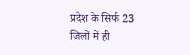प्रदेश के सिर्फ 23 जिलों में ही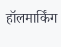हॉलमार्किंग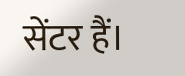सेंटर हैं।